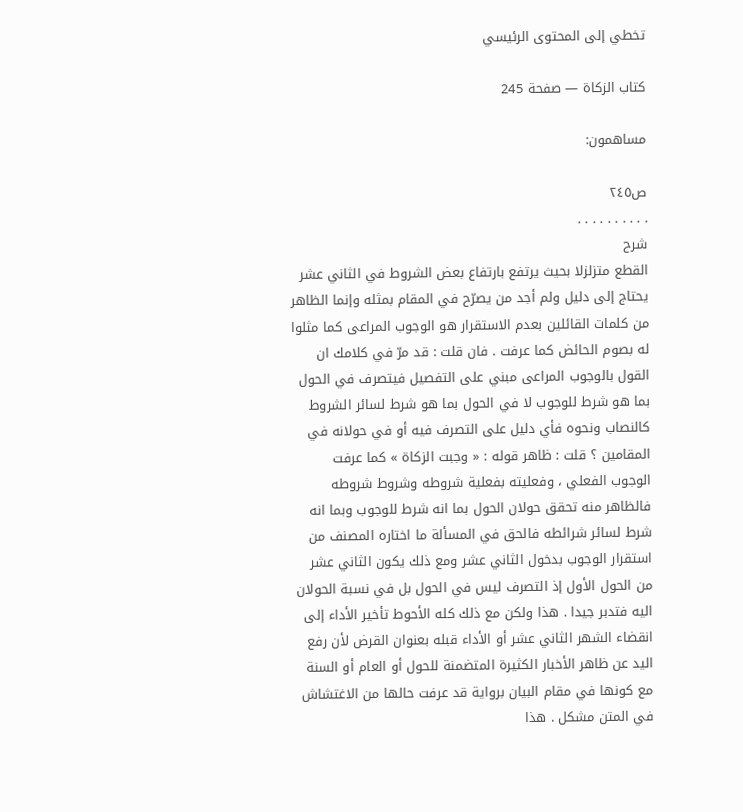تخطي إلى المحتوى الرئيسي

كتاب الزكاة — صفحة 245

مساهمون:

ص٢٤٥
. . . . . . . . . .
شرح
القطع متزلزلا بحيث يرتفع بارتفاع بعض الشروط في الثاني عشر يحتاج إلى دليل ولم أجد من يصرّح في المقام بمثله وإنما الظاهر من كلمات القائلين بعدم الاستقرار هو الوجوب المراعى كما مثلوا له بصوم الحائض كما عرفت . فان قلت : قد مرّ في كلامك ان القول بالوجوب المراعى مبني على التفصيل فيتصرف في الحول بما هو شرط للوجوب لا في الحول بما هو شرط لسائر الشروط كالنصاب ونحوه فأي دليل على التصرف فيه أو في حولانه في المقامين ؟ قلت : ظاهر قوله : « وجبت الزكاة » كما عرفت الوجوب الفعلي ، وفعليته بفعلية شروطه وشروط شروطه فالظاهر منه تحقق حولان الحول بما انه شرط للوجوب وبما انه شرط لسائر شرائطه فالحق في المسألة ما اختاره المصنف من استقرار الوجوب بدخول الثاني عشر ومع ذلك يكون الثاني عشر من الحول الأول إذ التصرف ليس في الحول بل في نسبة الحولان اليه فتدبر جيدا . هذا ولكن مع ذلك كله الأحوط تأخير الأداء إلى انقضاء الشهر الثاني عشر أو الأداء قبله بعنوان القرض لأن رفع اليد عن ظاهر الأخبار الكثيرة المتضمنة للحول أو العام أو السنة مع كونها في مقام البيان برواية قد عرفت حالها من الاغتشاش في المتن مشكل . هذا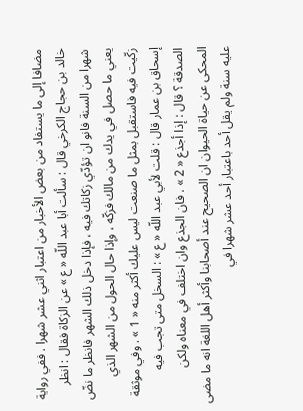مضافا إلى ما يستفاد من بعض الأخبار من اعتبار اثني عشر شهرا . ففي رواية خالد بن حجاج الكرخي قال : سألت أبا عبد اللّه « ع » عن الزكاة فقال : انظر شهرا من السنة فانو ان تؤدّي زكاتك فيه ، فإذا دخل ذلك الشهر فانظر ما نضّ يعني ما حصل في يدك من مالك فزكّه ، وإذا حال الحول من الشهر الذي زكّيت فيه فاستقبل بمثل ما صنعت ليس عليك أكثر منه « 1 » . وفي موثقة إسحاق بن عمار قال : قلت لأبي عبد اللّه « ع » : السخل متى تجب فيه الصدقة ؟ قال : إذا أجذع « 2 » . فان الجذع وان اختلف في معناه ولكن المحكى عن حياة الحيوان ان الصحيح عند أصحابنا وأكثر أهل اللغة انه ما مضى عليه سنة ولم يقل أحد باعتبار أحد عشر شهرا في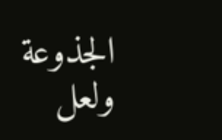الجذوعة ولعل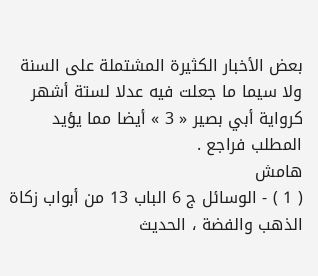بعض الأخبار الكثيرة المشتملة على السنة ولا سيما ما جعلت فيه عدلا لستة أشهر كرواية أبي بصير « 3 » أيضا مما يؤيد المطلب فراجع .
هامش
( 1 ) - الوسائل ج 6 الباب 13 من أبواب زكاة الذهب والفضة ، الحديث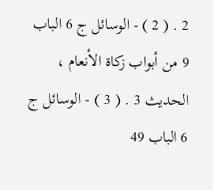2 . ( 2 ) - الوسائل ج 6 الباب 9 من أبواب زكاة الأنعام ، الحديث 3 . ( 3 ) - الوسائل ج 6 الباب 49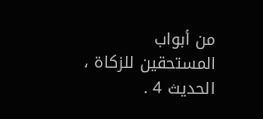من أبواب المستحقين للزكاة ، الحديث 4 .